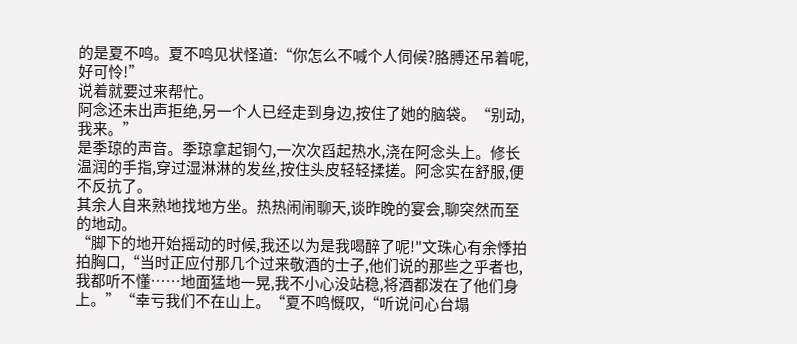的是夏不鸣。夏不鸣见状怪道:“你怎么不喊个人伺候?胳膊还吊着呢,好可怜!”
说着就要过来帮忙。
阿念还未出声拒绝,另一个人已经走到身边,按住了她的脑袋。“别动,我来。”
是季琼的声音。季琼拿起铜勺,一次次舀起热水,浇在阿念头上。修长温润的手指,穿过湿淋淋的发丝,按住头皮轻轻揉搓。阿念实在舒服,便不反抗了。
其余人自来熟地找地方坐。热热闹闹聊天,谈昨晚的宴会,聊突然而至的地动。
“脚下的地开始摇动的时候,我还以为是我喝醉了呢!"文珠心有余悸拍拍胸口,“当时正应付那几个过来敬酒的士子,他们说的那些之乎者也,我都听不懂……地面猛地一晃,我不小心没站稳,将酒都泼在了他们身上。”“幸亏我们不在山上。“夏不鸣慨叹,“听说问心台塌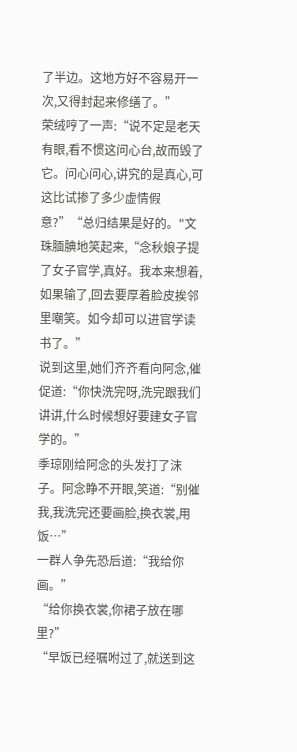了半边。这地方好不容易开一次,又得封起来修缮了。”
荣绒哼了一声:“说不定是老天有眼,看不惯这问心台,故而毁了它。问心问心,讲究的是真心,可这比试掺了多少虚情假意?”“总归结果是好的。"文珠腼腆地笑起来,“念秋娘子提了女子官学,真好。我本来想着,如果输了,回去要厚着脸皮挨邻里嘲笑。如今却可以进官学读书了。”
说到这里,她们齐齐看向阿念,催促道:“你快洗完呀,洗完跟我们讲讲,什么时候想好要建女子官学的。”
季琼刚给阿念的头发打了沫子。阿念睁不开眼,笑道:“别催我,我洗完还要画脸,换衣裳,用饭…”
一群人争先恐后道:“我给你画。”
“给你换衣裳,你裙子放在哪里?”
“早饭已经嘱咐过了,就送到这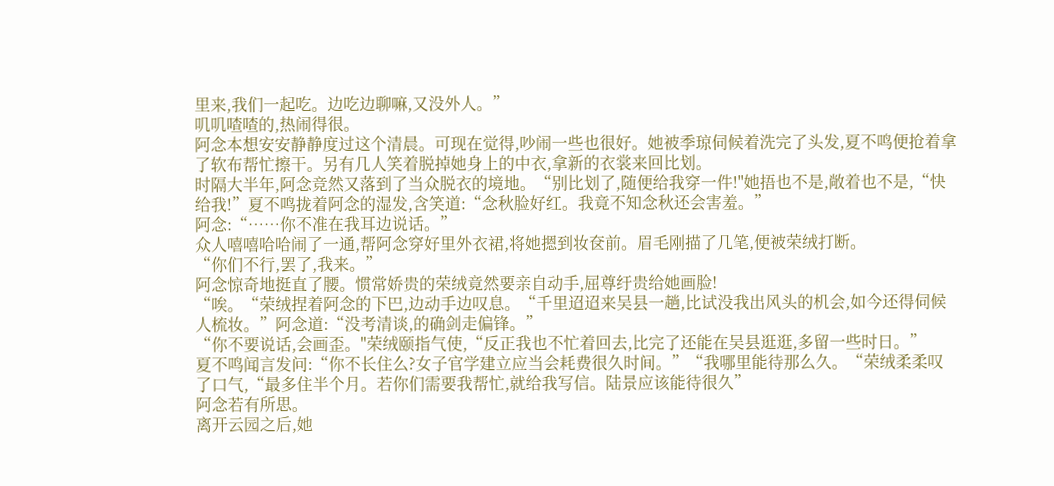里来,我们一起吃。边吃边聊嘛,又没外人。”
叽叽喳喳的,热闹得很。
阿念本想安安静静度过这个清晨。可现在觉得,吵闹一些也很好。她被季琼伺候着洗完了头发,夏不鸣便抢着拿了软布帮忙擦干。另有几人笑着脱掉她身上的中衣,拿新的衣裳来回比划。
时隔大半年,阿念竞然又落到了当众脱衣的境地。“别比划了,随便给我穿一件!"她捂也不是,敞着也不是,“快给我!”夏不鸣拢着阿念的湿发,含笑道:“念秋脸好红。我竟不知念秋还会害羞。”
阿念:“……你不准在我耳边说话。”
众人嘻嘻哈哈闹了一通,帮阿念穿好里外衣裙,将她摁到妆奁前。眉毛刚描了几笔,便被荣绒打断。
“你们不行,罢了,我来。”
阿念惊奇地挺直了腰。惯常娇贵的荣绒竟然要亲自动手,屈尊纡贵给她画脸!
“唉。“荣绒捏着阿念的下巴,边动手边叹息。“千里迢迢来吴县一趟,比试没我出风头的机会,如今还得伺候人梳妆。”阿念道:“没考清谈,的确剑走偏锋。”
“你不要说话,会画歪。"荣绒颐指气使,“反正我也不忙着回去,比完了还能在吴县逛逛,多留一些时日。”
夏不鸣闻言发问:“你不长住么?女子官学建立应当会耗费很久时间。”“我哪里能待那么久。“荣绒柔柔叹了口气,“最多住半个月。若你们需要我帮忙,就给我写信。陆景应该能待很久”
阿念若有所思。
离开云园之后,她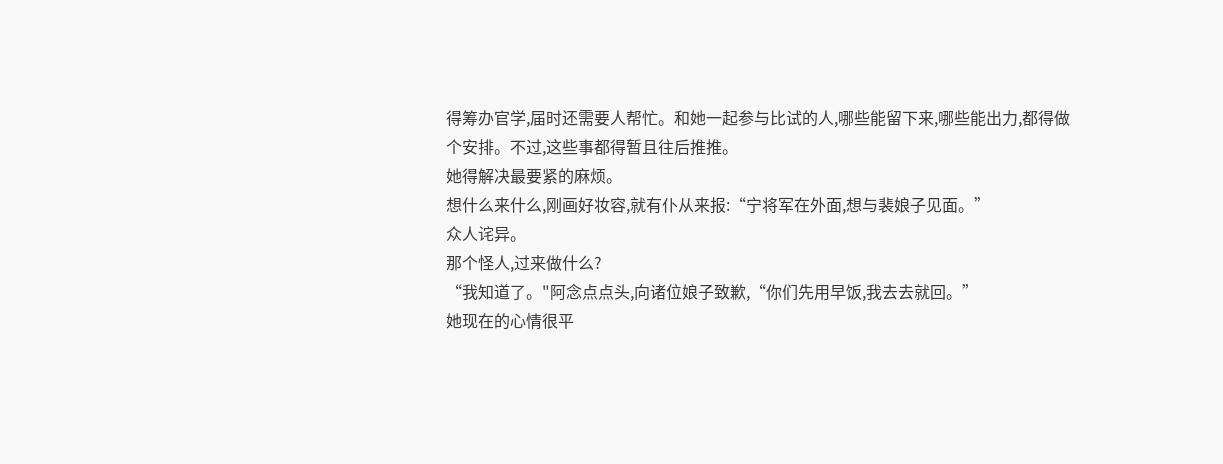得筹办官学,届时还需要人帮忙。和她一起参与比试的人,哪些能留下来,哪些能出力,都得做个安排。不过,这些事都得暂且往后推推。
她得解决最要紧的麻烦。
想什么来什么,刚画好妆容,就有仆从来报:“宁将军在外面,想与裴娘子见面。”
众人诧异。
那个怪人,过来做什么?
“我知道了。"阿念点点头,向诸位娘子致歉,“你们先用早饭,我去去就回。”
她现在的心情很平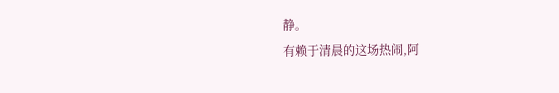静。
有赖于清晨的这场热闹,阿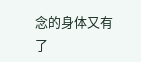念的身体又有了